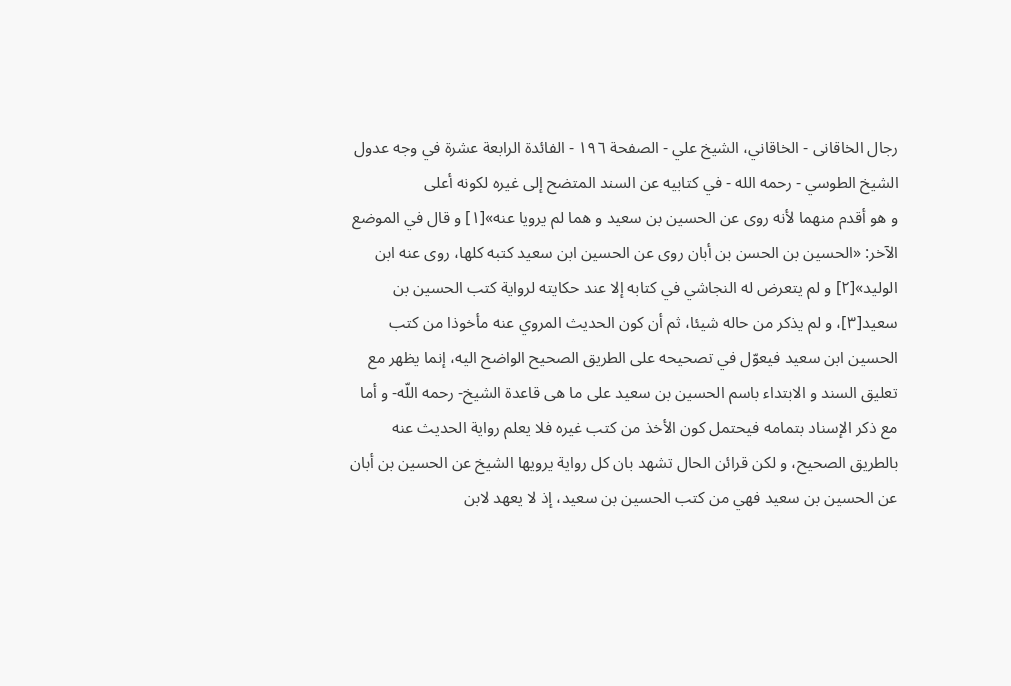رجال الخاقانى - الخاقاني، الشيخ علي - الصفحة ١٩٦ - الفائدة الرابعة عشرة في وجه عدول الشيخ الطوسي - رحمه الله - في كتابيه عن السند المتضح إلى غيره لكونه أعلى
و هو أقدم منهما لأنه روى عن الحسين بن سعيد و هما لم يرويا عنه»[١] و قال في الموضع الآخر: «الحسين بن الحسن بن أبان روى عن الحسين ابن سعيد كتبه كلها، روى عنه ابن الوليد»[٢] و لم يتعرض له النجاشي في كتابه إلا عند حكايته لرواية كتب الحسين بن سعيد[٣]، و لم يذكر من حاله شيئا، ثم أن كون الحديث المروي عنه مأخوذا من كتب الحسين ابن سعيد فيعوّل في تصحيحه على الطريق الصحيح الواضح اليه، إنما يظهر مع تعليق السند و الابتداء باسم الحسين بن سعيد على ما هى قاعدة الشيخ- رحمه اللّه- و أما مع ذكر الإسناد بتمامه فيحتمل كون الأخذ من كتب غيره فلا يعلم رواية الحديث عنه بالطريق الصحيح، و لكن قرائن الحال تشهد بان كل رواية يرويها الشيخ عن الحسين بن أبان عن الحسين بن سعيد فهي من كتب الحسين بن سعيد، إذ لا يعهد لابن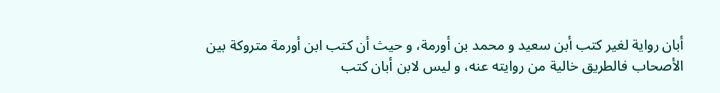أبان رواية لغير كتب أبن سعيد و محمد بن أورمة، و حيث أن كتب ابن أورمة متروكة بين الأصحاب فالطريق خالية من روايته عنه، و ليس لابن أبان كتب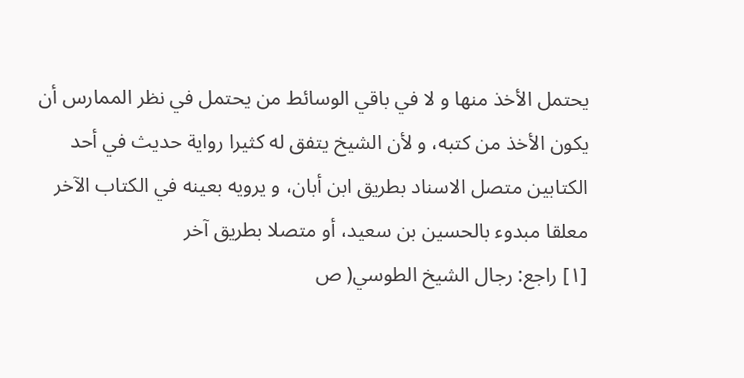يحتمل الأخذ منها و لا في باقي الوسائط من يحتمل في نظر الممارس أن يكون الأخذ من كتبه، و لأن الشيخ يتفق له كثيرا رواية حديث في أحد الكتابين متصل الاسناد بطريق ابن أبان، و يرويه بعينه في الكتاب الآخر معلقا مبدوء بالحسين بن سعيد، أو متصلا بطريق آخر
[١] راجع: رجال الشيخ الطوسي( ص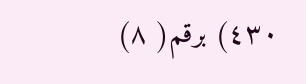٤٣٠) برقم( ٨)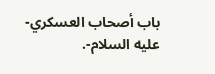باب أصحاب العسكري- عليه السلام-.